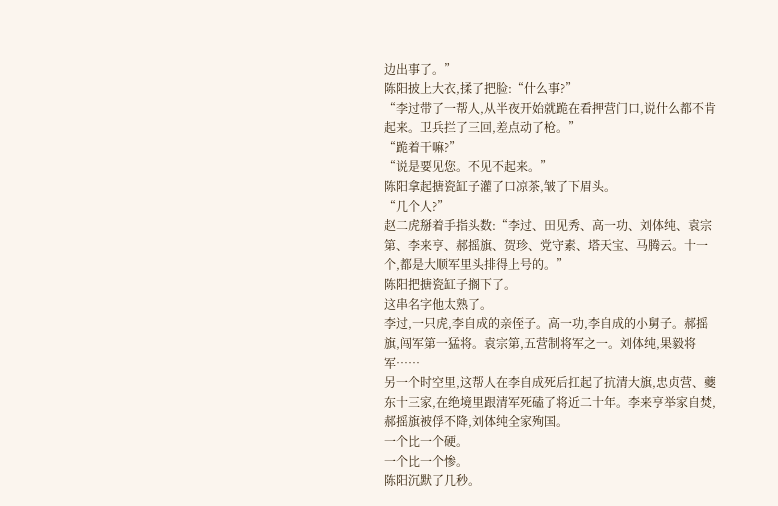边出事了。”
陈阳披上大衣,揉了把脸:“什么事?”
“李过带了一帮人,从半夜开始就跪在看押营门口,说什么都不肯起来。卫兵拦了三回,差点动了枪。”
“跪着干嘛?”
“说是要见您。不见不起来。”
陈阳拿起搪瓷缸子灌了口凉茶,皱了下眉头。
“几个人?”
赵二虎掰着手指头数:“李过、田见秀、高一功、刘体纯、袁宗第、李来亨、郝摇旗、贺珍、党守素、塔天宝、马腾云。十一个,都是大顺军里头排得上号的。”
陈阳把搪瓷缸子搁下了。
这串名字他太熟了。
李过,一只虎,李自成的亲侄子。高一功,李自成的小舅子。郝摇旗,闯军第一猛将。袁宗第,五营制将军之一。刘体纯,果毅将军……
另一个时空里,这帮人在李自成死后扛起了抗清大旗,忠贞营、夔东十三家,在绝境里跟清军死磕了将近二十年。李来亨举家自焚,郝摇旗被俘不降,刘体纯全家殉国。
一个比一个硬。
一个比一个惨。
陈阳沉默了几秒。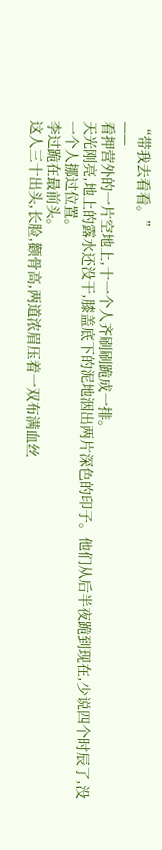“带我去看看。”
——
看押营外的一片空地上,十一个人齐刷刷跪成一排。
天光刚亮,地上的露水还没干,膝盖底下的泥地洇出两片深色的印子。他们从后半夜跪到现在,少说四个时辰了,没一个人挪过位置。
李过跪在最前头。
这人三十出头,长脸,颧骨高,两道浓眉压着一双布满血丝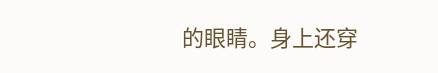的眼睛。身上还穿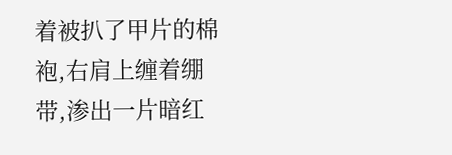着被扒了甲片的棉袍,右肩上缠着绷带,渗出一片暗红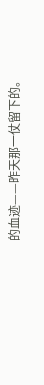的血迹——昨天那一仗留下的。